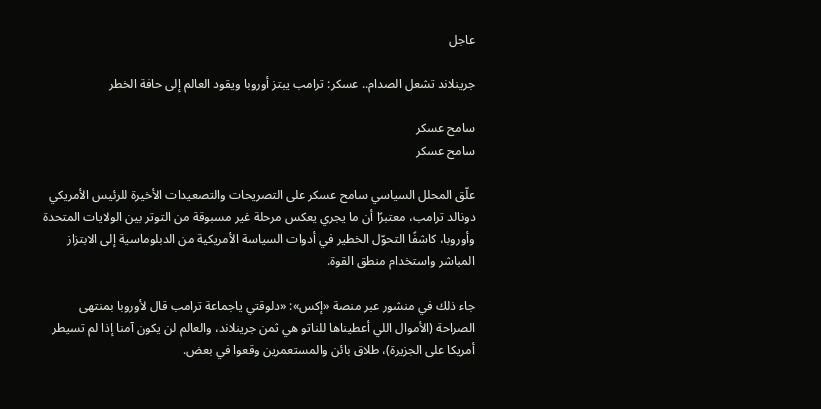عاجل

جرينلاند تشعل الصدام.. عسكر: ترامب يبتز أوروبا ويقود العالم إلى حافة الخطر

سامح عسكر
سامح عسكر

علّق المحلل السياسي سامح عسكر على التصريحات والتصعيدات الأخيرة للرئيس الأمريكي دونالد ترامب، معتبرًا أن ما يجري يعكس مرحلة غير مسبوقة من التوتر بين الولايات المتحدة وأوروبا، كاشفًا التحوّل الخطير في أدوات السياسة الأمريكية من الدبلوماسية إلى الابتزاز المباشر واستخدام منطق القوة.

جاء ذلك في منشور عبر منصة «إكس»: «دلوقتي ياجماعة ترامب قال لأوروبا بمنتهى الصراحة (الأموال اللي أعطيناها للناتو هي ثمن جرينلاند، والعالم لن يكون آمنا إذا لم تسيطر أمريكا على الجزيرة)، طلاق بائن والمستعمرين وقعوا في بعض.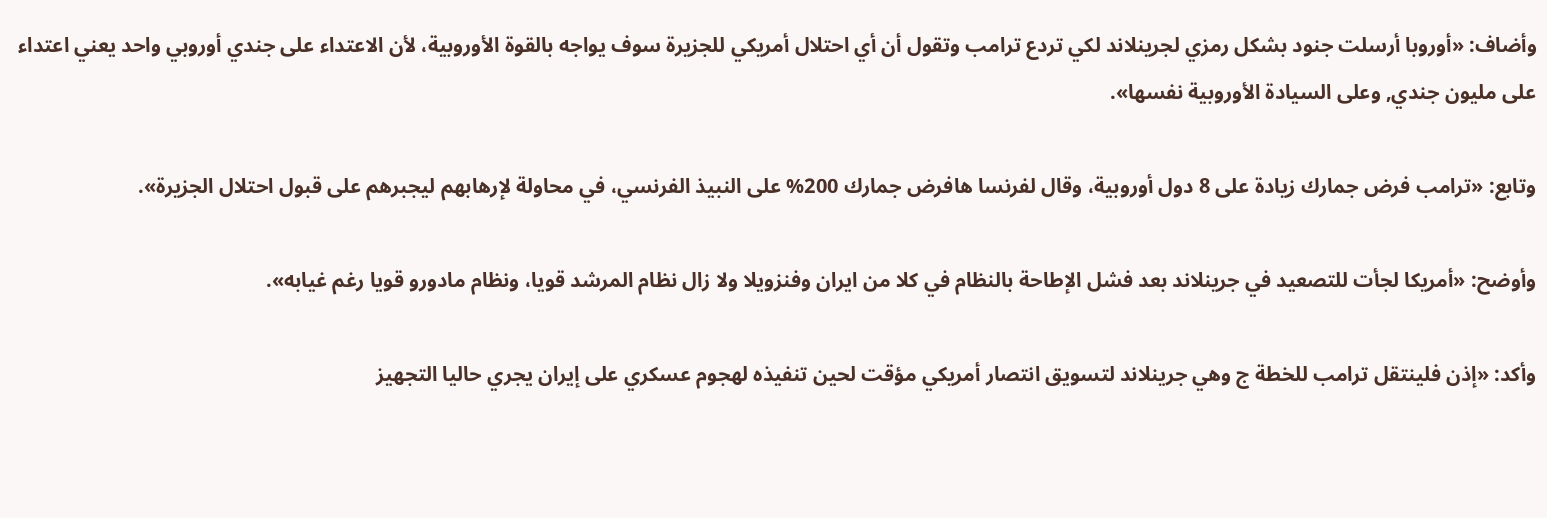وأضاف: «أوروبا أرسلت جنود بشكل رمزي لجرينلاند لكي تردع ترامب وتقول أن أي احتلال أمريكي للجزيرة سوف يواجه بالقوة الأوروبية، لأن الاعتداء على جندي أوروبي واحد يعني اعتداء على مليون جندي, وعلى السيادة الأوروبية نفسها».

وتابع: «ترامب فرض جمارك زيادة على 8 دول أوروبية، وقال لفرنسا هافرض جمارك 200% على النبيذ الفرنسي، في محاولة لإرهابهم ليجبرهم على قبول احتلال الجزيرة».

وأوضح: «أمريكا لجأت للتصعيد في جرينلاند بعد فشل الإطاحة بالنظام في كلا من ايران وفنزويلا ولا زال نظام المرشد قويا، ونظام مادورو قويا رغم غيابه».

وأكد: «إذن فلينتقل ترامب للخطة ج وهي جرينلاند لتسويق انتصار أمريكي مؤقت لحين تنفيذه لهجوم عسكري على إيران يجري حاليا التجهيز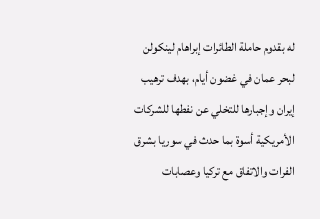له بقدوم حاملة الطائرات إبراهام لينكولن لبحر عمان في غضون أيام، بهدف ترهيب إيران وإجبارها للتخلي عن نفطها للشركات الأمريكية أسوة بما حدث في سوريا بشرق الفرات والاتفاق مع تركيا وعصابات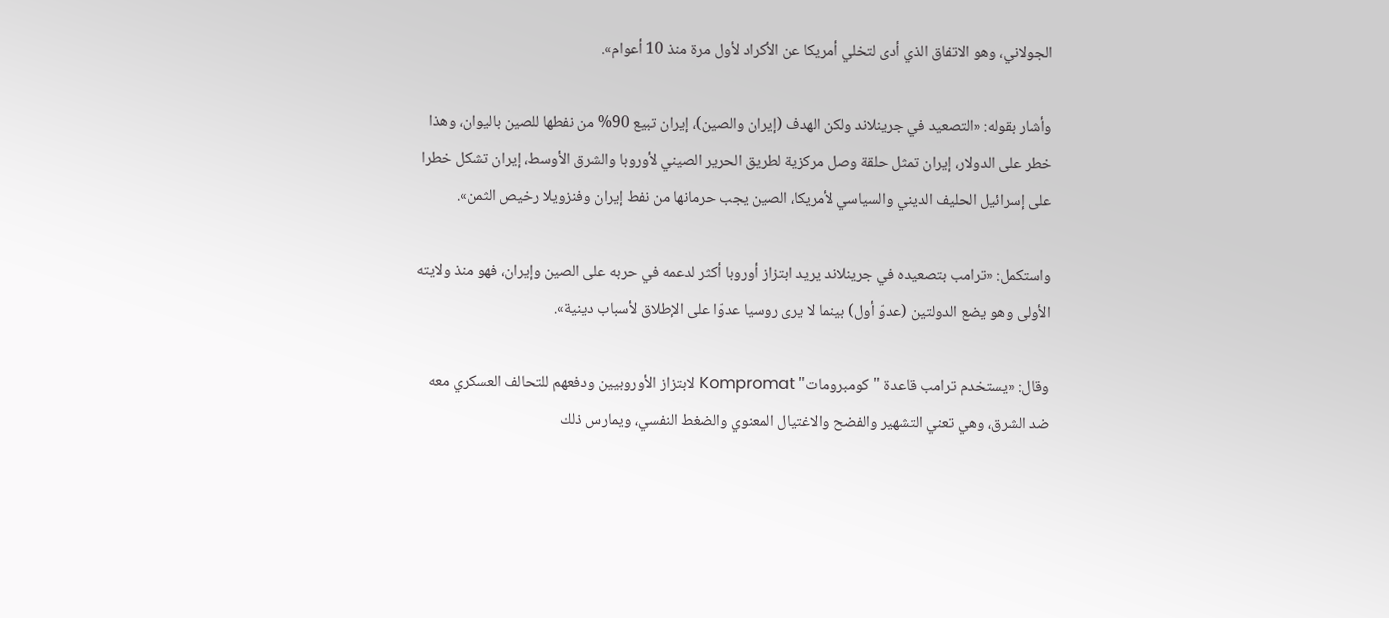الجولاني، وهو الاتفاق الذي أدى لتخلي أمريكا عن الأكراد لأول مرة منذ 10 أعوام».

وأشار بقوله: «التصعيد في جرينلاند ولكن الهدف (إيران والصين)، إيران تبيع 90% من نفطها للصين باليوان، وهذا خطر على الدولار، إيران تمثل حلقة وصل مركزية لطريق الحرير الصيني لأوروبا والشرق الأوسط، إيران تشكل خطرا على إسرائيل الحليف الديني والسياسي لأمريكا، الصين يجب حرمانها من نفط إيران وفنزويلا رخيص الثمن».

واستكمل: «ترامب بتصعيده في جرينلاند يريد ابتزاز أوروبا أكثر لدعمه في حربه على الصين وإيران، فهو منذ ولايته الأولى وهو يضع الدولتين (عدوّ أول) بينما لا يرى روسيا عدوّا على الإطلاق لأسباب دينية».

وقال: «يستخدم ترامب قاعدة "كومبرومات" Kompromat لابتزاز الأوروبيين ودفعهم للتحالف العسكري معه ضد الشرق، وهي تعني التشهير والفضح والاغتيال المعنوي والضغط النفسي، ويمارس ذلك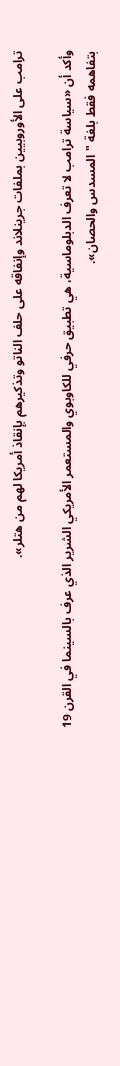ترامب على الأوروبيين بملفات جرينلاند وإنفاقه على حلف الناتو وتذكيرهم بإنقاذ أمريكا لهم من هتلر».

وأكد أن «سياسة ترامب لا تعرف الدبلوماسية، هي تطبيق حرفي للكاوبوي والمستعمر الأمريكي الشرير الذي عرف بالسينما في القرن 19 بتفاهمه فقط بلغة "المسدس والحصان».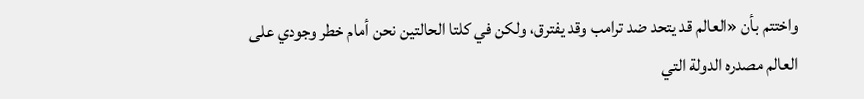واختتم بأن «العالم قد يتحد ضد ترامب وقد يفترق، ولكن في كلتا الحالتين نحن أمام خطر وجودي على العالم مصدره الدولة التي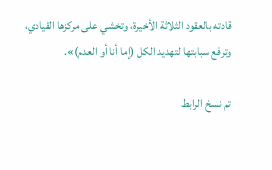قادته بالعقود الثلاثة الأخيرة، وتخشي على مركزها القيادي، وترفع سبابتها لتهديد الكل (إما أنا أو العدم)».

تم نسخ الرابط